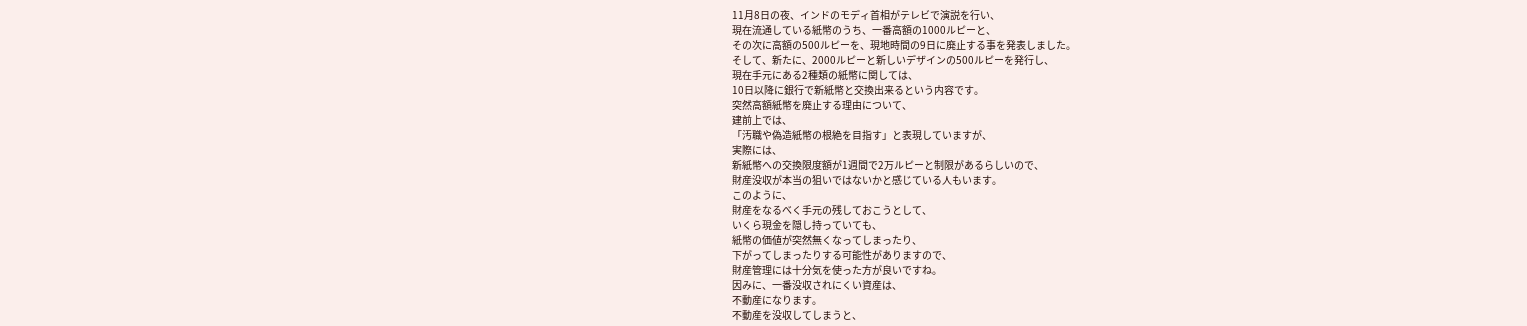11月8日の夜、インドのモディ首相がテレビで演説を行い、
現在流通している紙幣のうち、一番高額の1000ルピーと、
その次に高額の500ルピーを、現地時間の9日に廃止する事を発表しました。
そして、新たに、2000ルピーと新しいデザインの500ルピーを発行し、
現在手元にある2種類の紙幣に関しては、
10日以降に銀行で新紙幣と交換出来るという内容です。
突然高額紙幣を廃止する理由について、
建前上では、
「汚職や偽造紙幣の根絶を目指す」と表現していますが、
実際には、
新紙幣への交換限度額が1週間で2万ルピーと制限があるらしいので、
財産没収が本当の狙いではないかと感じている人もいます。
このように、
財産をなるべく手元の残しておこうとして、
いくら現金を隠し持っていても、
紙幣の価値が突然無くなってしまったり、
下がってしまったりする可能性がありますので、
財産管理には十分気を使った方が良いですね。
因みに、一番没収されにくい資産は、
不動産になります。
不動産を没収してしまうと、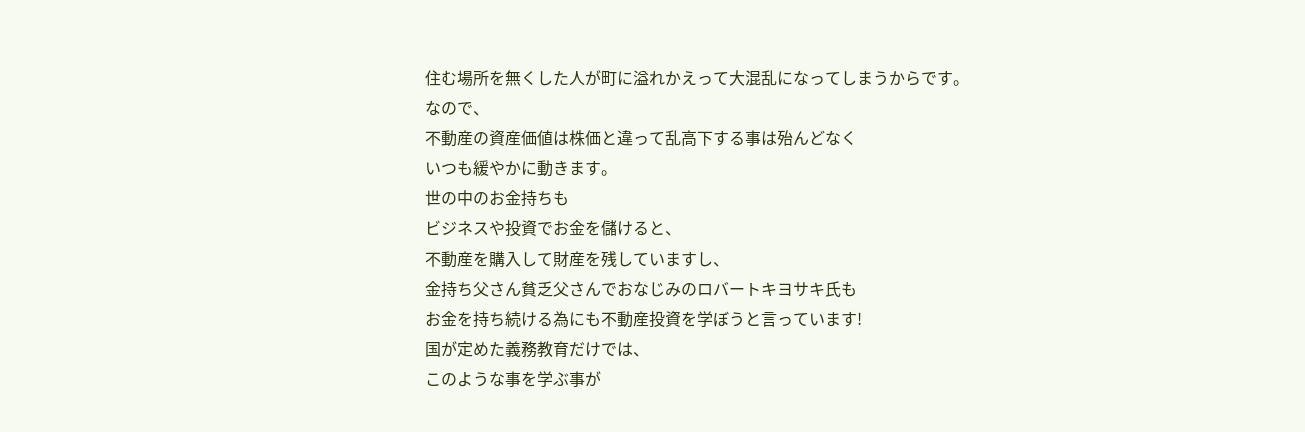住む場所を無くした人が町に溢れかえって大混乱になってしまうからです。
なので、
不動産の資産価値は株価と違って乱高下する事は殆んどなく
いつも緩やかに動きます。
世の中のお金持ちも
ビジネスや投資でお金を儲けると、
不動産を購入して財産を残していますし、
金持ち父さん貧乏父さんでおなじみのロバートキヨサキ氏も
お金を持ち続ける為にも不動産投資を学ぼうと言っています!
国が定めた義務教育だけでは、
このような事を学ぶ事が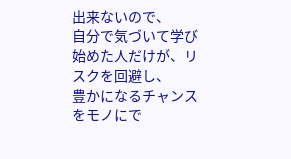出来ないので、
自分で気づいて学び始めた人だけが、リスクを回避し、
豊かになるチャンスをモノにで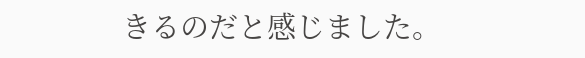きるのだと感じました。